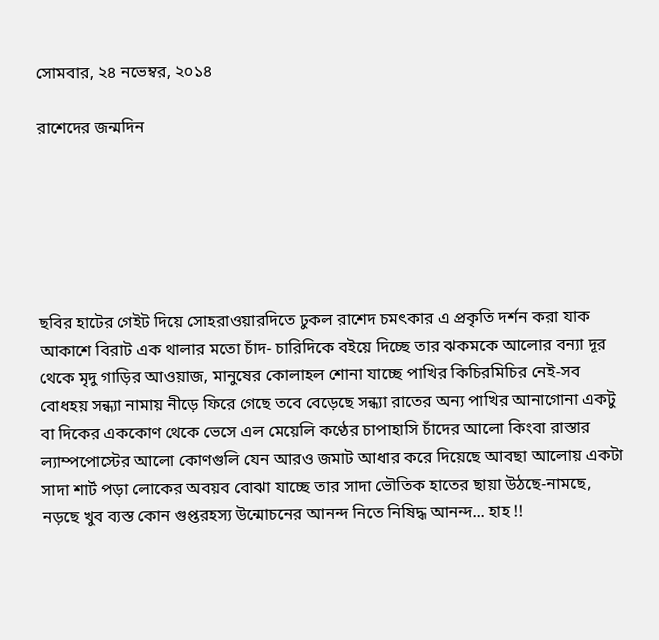সোমবার, ২৪ নভেম্বর, ২০১৪

রাশেদের জন্মদিন






ছবির হাটের গেইট দিয়ে সোহরাওয়ারদিতে ঢুকল রাশেদ চমৎকার এ প্রকৃতি দর্শন করা যাক আকাশে বিরাট এক থালার মতো চাঁদ- চারিদিকে বইয়ে দিচ্ছে তার ঝকমকে আলোর বন্যা দূর থেকে মৃদু গাড়ির আওয়াজ, মানুষের কোলাহল শোনা যাচ্ছে পাখির কিচিরমিচির নেই-সব বোধহয় সন্ধ্যা নামায় নীড়ে ফিরে গেছে তবে বেড়েছে সন্ধ্যা রাতের অন্য পাখির আনাগোনা একটু বা দিকের এককোণ থেকে ভেসে এল মেয়েলি কণ্ঠের চাপাহাসি চাঁদের আলো কিংবা রাস্তার ল্যাম্পপোস্টের আলো কোণগুলি যেন আরও জমাট আধার করে দিয়েছে আবছা আলোয় একটা সাদা শার্ট পড়া লোকের অবয়ব বোঝা যাচ্ছে তার সাদা ভৌতিক হাতের ছায়া উঠছে-নামছে, নড়ছে খুব ব্যস্ত কোন গুপ্তরহস্য উন্মোচনের আনন্দ নিতে নিষিদ্ধ আনন্দ... হাহ !!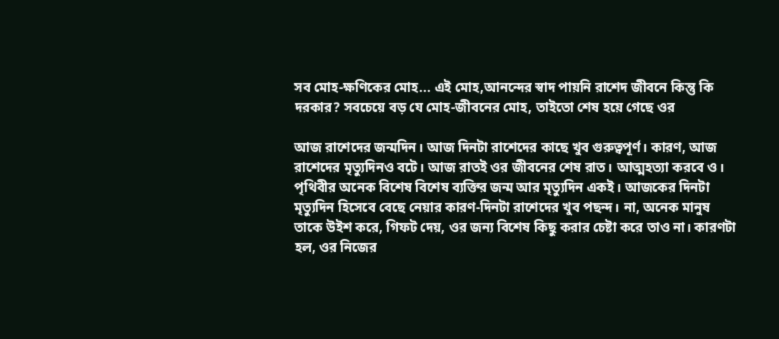সব মোহ-ক্ষণিকের মোহ... এই মোহ,আনন্দের স্বাদ পায়নি রাশেদ জীবনে কিন্তু কি দরকার? সবচেয়ে বড় যে মোহ-জীবনের মোহ, তাইতো শেষ হয়ে গেছে ওর

আজ রাশেদের জন্মদিন। আজ দিনটা রাশেদের কাছে খুব গুরুত্বপূর্ণ। কারণ, আজ রাশেদের মৃত্যুদিনও বটে। আজ রাতই ওর জীবনের শেষ রাত। আত্মহত্যা করবে ও। পৃথিবীর অনেক বিশেষ বিশেষ ব্যক্তির জন্ম আর মৃত্যুদিন একই। আজকের দিনটা মৃত্যুদিন হিসেবে বেছে নেয়ার কারণ-দিনটা রাশেদের খুব পছন্দ। না, অনেক মানুষ তাকে উইশ করে, গিফট দেয়, ওর জন্য বিশেষ কিছু করার চেষ্টা করে তাও না। কারণটা হল, ওর নিজের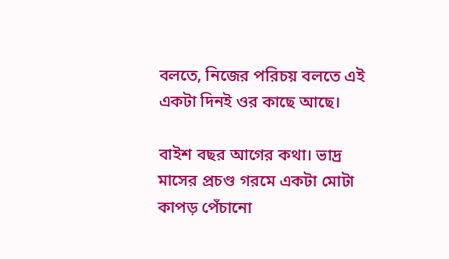বলতে, নিজের পরিচয় বলতে এই একটা দিনই ওর কাছে আছে।

বাইশ বছর আগের কথা। ভাদ্র মাসের প্রচণ্ড গরমে একটা মোটা কাপড় পেঁচানো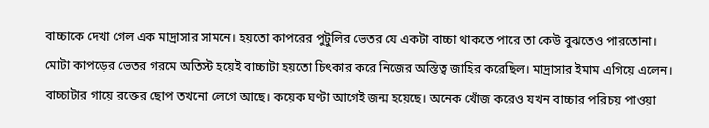বাচ্চাকে দেখা গেল এক মাদ্রাসার সামনে। হয়তো কাপরের পুটুলির ভেতর যে একটা বাচ্চা থাকতে পারে তা কেউ বুঝতেও পারতোনা। মোটা কাপড়ের ভেতর গরমে অতিস্ট হয়েই বাচ্চাটা হয়তো চিৎকার করে নিজের অস্তিত্ব জাহির করেছিল। মাদ্রাসার ইমাম এগিয়ে এলেন। বাচ্চাটার গায়ে রক্তের ছোপ তখনো লেগে আছে। কয়েক ঘণ্টা আগেই জন্ম হয়েছে। অনেক খোঁজ করেও যখন বাচ্চার পরিচয় পাওয়া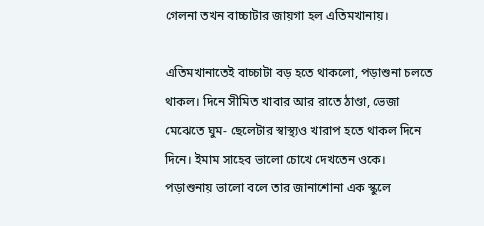গেলনা তখন বাচ্চাটার জায়গা হল এতিমখানায়।

এতিমখানাতেই বাচ্চাটা বড় হতে থাকলো, পড়াশুনা চলতে থাকল। দিনে সীমিত খাবার আর রাতে ঠাণ্ডা, ভেজা মেঝেতে ঘুম- ছেলেটার স্বাস্থ্যও খারাপ হতে থাকল দিনে দিনে। ইমাম সাহেব ভালো চোখে দেখতেন ওকে। পড়াশুনায় ভালো বলে তার জানাশোনা এক স্কুলে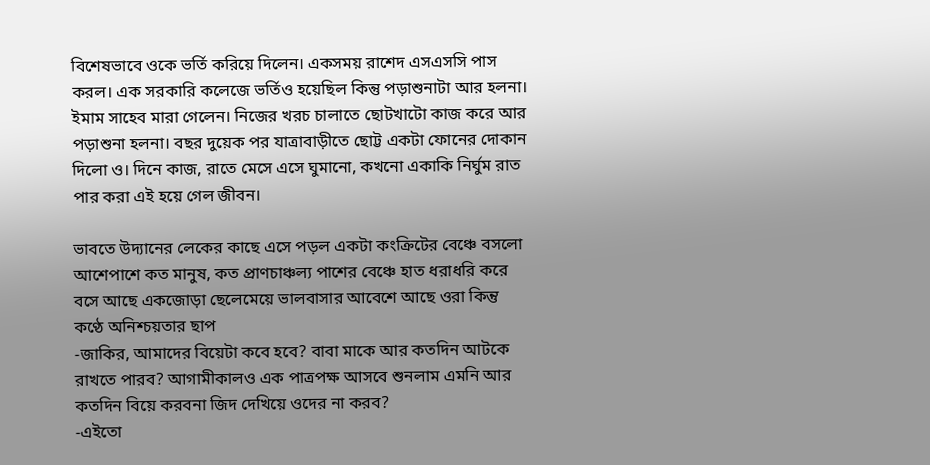বিশেষভাবে ওকে ভর্তি করিয়ে দিলেন। একসময় রাশেদ এসএসসি পাস করল। এক সরকারি কলেজে ভর্তিও হয়েছিল কিন্তু পড়াশুনাটা আর হলনা। ইমাম সাহেব মারা গেলেন। নিজের খরচ চালাতে ছোটখাটো কাজ করে আর পড়াশুনা হলনা। বছর দুয়েক পর যাত্রাবাড়ীতে ছোট্ট একটা ফোনের দোকান দিলো ও। দিনে কাজ, রাতে মেসে এসে ঘুমানো, কখনো একাকি নির্ঘুম রাত পার করা এই হয়ে গেল জীবন।

ভাবতে উদ্যানের লেকের কাছে এসে পড়ল একটা কংক্রিটের বেঞ্চে বসলো আশেপাশে কত মানুষ, কত প্রাণচাঞ্চল্য পাশের বেঞ্চে হাত ধরাধরি করে বসে আছে একজোড়া ছেলেমেয়ে ভালবাসার আবেশে আছে ওরা কিন্তু কণ্ঠে অনিশ্চয়তার ছাপ
-জাকির, আমাদের বিয়েটা কবে হবে? বাবা মাকে আর কতদিন আটকে রাখতে পারব? আগামীকালও এক পাত্রপক্ষ আসবে শুনলাম এমনি আর কতদিন বিয়ে করবনা জিদ দেখিয়ে ওদের না করব?
-এইতো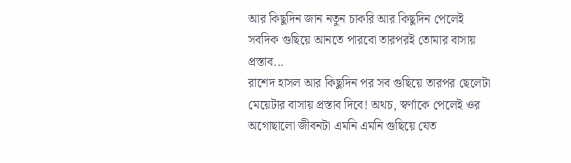আর কিছুদিন জান নতুন চাকরি আর কিছুদিন পেলেই সবদিক গুছিয়ে আনতে পারবো তারপরই তোমার বাসায় প্রস্তাব...
রাশেদ হাসল আর কিছুদিন পর সব গুছিয়ে তারপর ছেলেটা মেয়েটার বাসায় প্রস্তাব দিবে! অথচ, স্বর্ণাকে পেলেই ওর অগোছালো জীবনটা এমনি এমনি গুছিয়ে যেত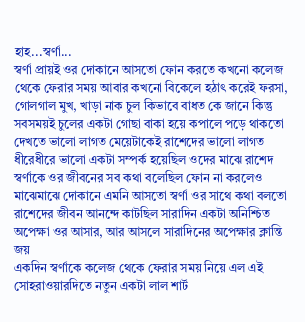হাহ...স্বর্ণা...
স্বর্ণা প্রায়ই ওর দোকানে আসতো ফোন করতে কখনো কলেজ থেকে ফেরার সময় আবার কখনো বিকেলে হঠাৎ করেই ফরসা, গোলগাল মুখ, খাড়া নাক চুল কিভাবে বাধত কে জানে কিন্তু সবসময়ই চুলের একটা গোছা বাকা হয়ে কপালে পড়ে থাকতো দেখতে ভালো লাগত মেয়েটাকেই রাশেদের ভালো লাগত ধীরেধীরে ভালো একটা সম্পর্ক হয়েছিল ওদের মাঝে রাশেদ স্বর্ণাকে ওর জীবনের সব কথা বলেছিল ফোন না করলেও মাঝেমাঝে দোকানে এমনি আসতো স্বর্ণা ওর সাথে কথা বলতো রাশেদের জীবন আনন্দে কাটছিল সারাদিন একটা অনিশ্চিত অপেক্ষা ওর আসার, আর আসলে সারাদিনের অপেক্ষার ক্লান্তি জয়
একদিন স্বর্ণাকে কলেজ থেকে ফেরার সময় নিয়ে এল এই সোহরাওয়ারদিতে নতুন একটা লাল শার্ট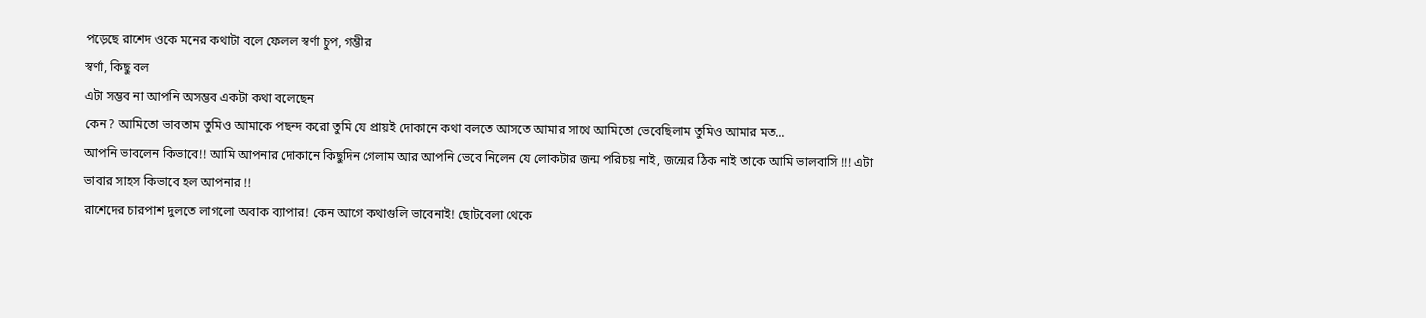পড়েছে রাশেদ ওকে মনের কথাটা বলে ফেলল স্বর্ণা চুপ, গম্ভীর
স্বর্ণা, কিছু বল
এটা সম্ভব না আপনি অসম্ভব একটা কথা বলেছেন
কেন? আমিতো ভাবতাম তুমিও আমাকে পছন্দ করো তুমি যে প্রায়ই দোকানে কথা বলতে আসতে আমার সাথে আমিতো ভেবেছিলাম তুমিও আমার মত...
আপনি ভাবলেন কিভাবে!! আমি আপনার দোকানে কিছুদিন গেলাম আর আপনি ভেবে নিলেন যে লোকটার জন্ম পরিচয় নাই, জন্মের ঠিক নাই তাকে আমি ভালবাসি !!! এটা ভাবার সাহস কিভাবে হল আপনার !!
রাশেদের চারপাশ দুলতে লাগলো অবাক ব্যাপার! কেন আগে কথাগুলি ভাবেনাই! ছোটবেলা থেকে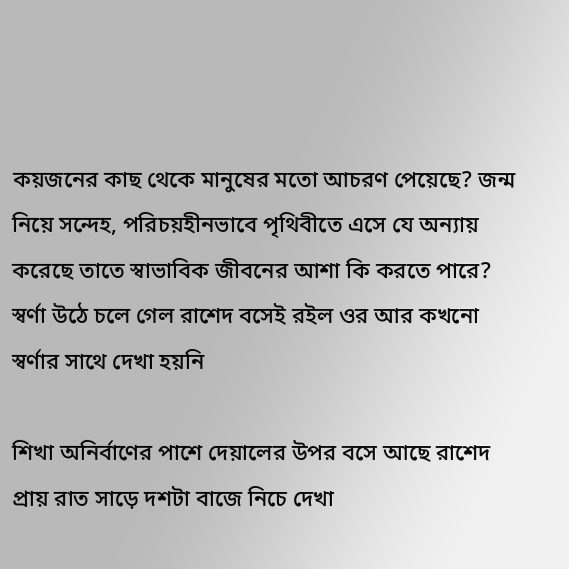কয়জনের কাছ থেকে মানুষের মতো আচরণ পেয়েছে? জন্ম নিয়ে সন্দেহ, পরিচয়হীনভাবে পৃথিবীতে এসে যে অন্যায় করেছে তাতে স্বাভাবিক জীবনের আশা কি করতে পারে?
স্বর্ণা উঠে চলে গেল রাশেদ বসেই রইল ওর আর কখনো স্বর্ণার সাথে দেখা হয়নি

শিখা অনির্বাণের পাশে দেয়ালের উপর বসে আছে রাশেদ প্রায় রাত সাড়ে দশটা বাজে নিচে দেখা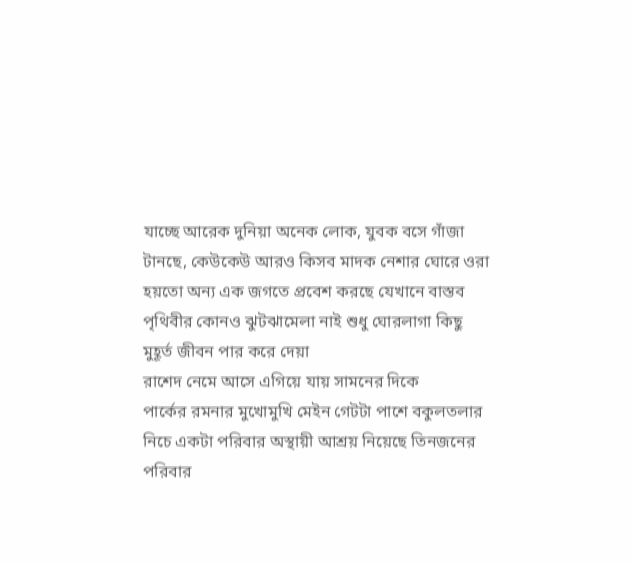যাচ্ছে আরেক দুনিয়া অনেক লোক, যুবক বসে গাঁজা টানছে, কেউকেউ আরও কিসব মাদক নেশার ঘোরে ওরা হয়তো অন্য এক জগতে প্রবেশ করছে যেখানে বাস্তব পৃথিবীর কোনও ঝুটঝামেলা নাই শুধু ঘোরলাগা কিছু মুহূর্ত জীবন পার করে দেয়া
রাশেদ নেমে আসে এগিয়ে যায় সামনের দিকে
পার্কের রমনার মুখোমুখি মেইন গেটটা পাশে বকুলতলার নিচে একটা পরিবার অস্থায়ী আশ্রয় নিয়েছে তিনজনের পরিবার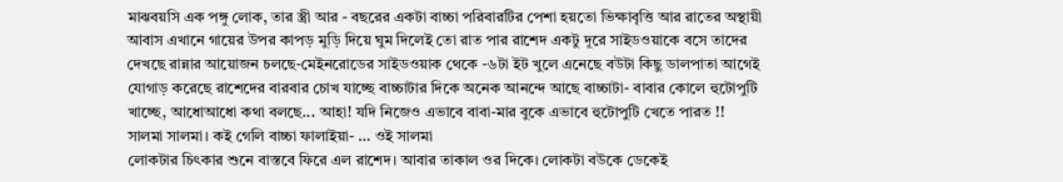মাঝবয়সি এক পঙ্গু লোক, তার স্ত্রী আর - বছরের একটা বাচ্চা পরিবারটির পেশা হয়তো ভিক্ষাবৃত্তি আর রাতের অস্থায়ী আবাস এখানে গায়ের উপর কাপড় মুড়ি দিয়ে ঘুম দিলেই তো রাত পার রাশেদ একটু দূরে সাইডওয়াকে বসে তাদের দেখছে রান্নার আয়োজন চলছে-মেইনরোডের সাইডওয়াক থেকে -৬টা ইট খুলে এনেছে বউটা কিছু ডালপাতা আগেই যোগাড় করেছে রাশেদের বারবার চোখ যাচ্ছে বাচ্চাটার দিকে অনেক আনন্দে আছে বাচ্চাটা- বাবার কোলে হুটোপুটি খাচ্ছে, আধোআধো কথা বলছে... আহা! যদি নিজেও এভাবে বাবা-মার বুকে এভাবে হুটোপুটি খেতে পারত !!
সালমা সালমা। কই গেলি বাচ্চা ফালাইয়া- … ওই সালমা
লোকটার চিৎকার শুনে বাস্তবে ফিরে এল রাশেদ। আবার তাকাল ওর দিকে। লোকটা বউকে ডেকেই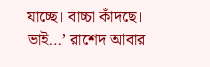যাচ্ছে। বাচ্চা কাঁদছে।
ভাই…’ রাশেদ আবার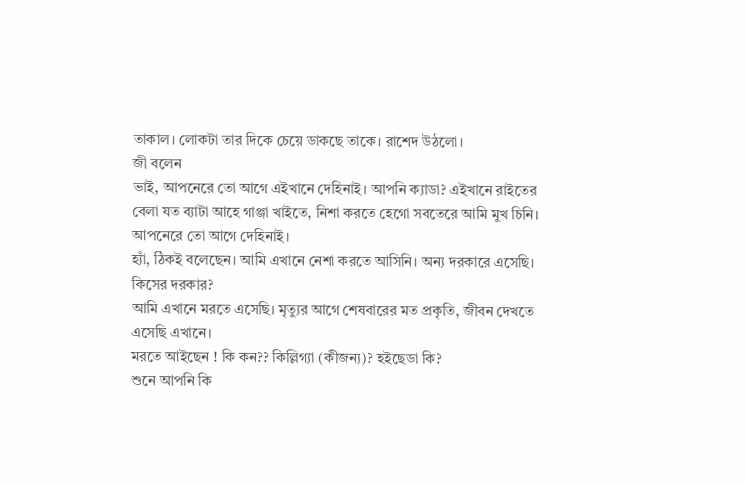তাকাল। লোকটা তার দিকে চেয়ে ডাকছে তাকে। রাশেদ উঠলো।
জী বলেন
ভাই, আপনেরে তো আগে এইখানে দেহিনাই। আপনি ক্যাডা? এইখানে রাইতের বেলা যত ব্যাটা আহে গাঞ্জা খাইতে, নিশা করতে হেগো সবতেরে আমি মুখ চিনি। আপনেরে তো আগে দেহিনাই।
হ্যাঁ, ঠিকই বলেছেন। আমি এখানে নেশা করতে আসিনি। অন্য দরকারে এসেছি।
কিসের দরকার?
আমি এখানে মরতে এসেছি। মৃত্যুর আগে শেষবারের মত প্রকৃতি, জীবন দেখতে এসেছি এখানে।
মরতে আইছেন ! কি কন?? কিল্লিগ্যা (কীজন্য)? হইছেডা কি?
শুনে আপনি কি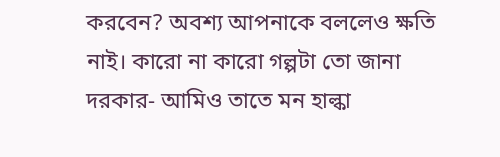করবেন? অবশ্য আপনাকে বললেও ক্ষতি নাই। কারো না কারো গল্পটা তো জানা দরকার- আমিও তাতে মন হাল্কা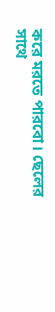করে মরতে পারবো। ছেলের সাথে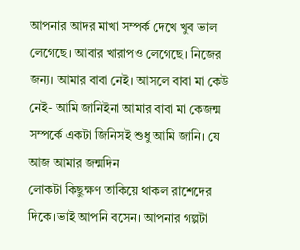আপনার আদর মাখা সম্পর্ক দেখে খুব ভাল লেগেছে। আবার খারাপও লেগেছে। নিজের জন্য। আমার বাবা নেই। আসলে বাবা মা কেউ নেই- আমি জানিইনা আমার বাবা মা কেজন্ম সম্পর্কে একটা জিনিসই শুধু আমি জানি। যে আজ আমার জন্মদিন
লোকটা কিছুক্ষণ তাকিয়ে থাকল রাশেদের দিকে।ভাই আপনি বসেন। আপনার গল্পটা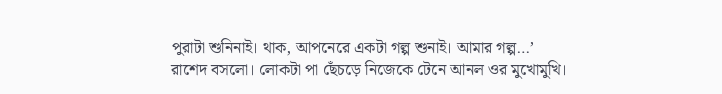পুরাটা শুনিনাই। থাক, আপনেরে একটা গল্প শুনাই। আমার গল্প…’
রাশেদ বসলো। লোকটা পা ছেঁচড়ে নিজেকে টেনে আনল ওর মুখোমুখি।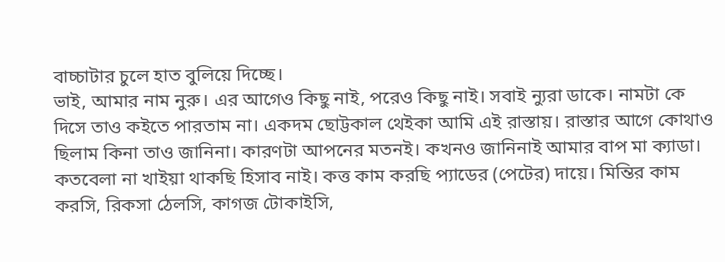বাচ্চাটার চুলে হাত বুলিয়ে দিচ্ছে।
ভাই, আমার নাম নুরু। এর আগেও কিছু নাই, পরেও কিছু নাই। সবাই ন্যুরা ডাকে। নামটা কে দিসে তাও কইতে পারতাম না। একদম ছোট্টকাল থেইকা আমি এই রাস্তায়। রাস্তার আগে কোথাও ছিলাম কিনা তাও জানিনা। কারণটা আপনের মতনই। কখনও জানিনাই আমার বাপ মা ক্যাডা। কতবেলা না খাইয়া থাকছি হিসাব নাই। কত্ত কাম করছি প্যাডের (পেটের) দায়ে। মিন্তির কাম করসি, রিকসা ঠেলসি, কাগজ টোকাইসি,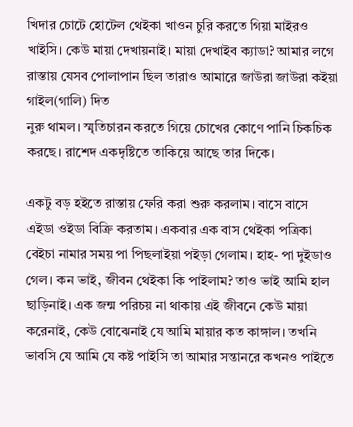খিদার চোটে হোটেল থেইকা খাওন চুরি করতে গিয়া মাইরও খাইসি। কেউ মায়া দেখায়নাই। মায়া দেখাইব ক্যাডা? আমার লগে রাস্তায় যেসব পোলাপান ছিল তারাও আমারে জাউরা জাউরা কইয়া গাইল(গালি) দিত
নুরু থামল। স্মৃতিচারন করতে গিয়ে চোখের কোণে পানি চিকচিক করছে। রাশেদ একদৃষ্টিতে তাকিয়ে আছে তার দিকে।

একটু বড় হইতে রাস্তায় ফেরি করা শুরু করলাম। বাসে বাসে এইডা ওইডা বিক্রি করতাম। একবার এক বাস থেইকা পত্রিকা বেইচা নামার সময় পা পিছলাইয়া পইড়া গেলাম। হাহ- পা দুইডাও গেল। কন ভাই, জীবন থেইকা কি পাইলাম? তাও ভাই আমি হাল ছাড়িনাই। এক জন্ম পরিচয় না থাকায় এই জীবনে কেউ মায়া করেনাই, কেউ বোঝেনাই যে আমি মায়ার কত কাঙ্গাল। তখনি ভাবসি যে আমি যে কষ্ট পাইসি তা আমার সন্তানরে কখনও পাইতে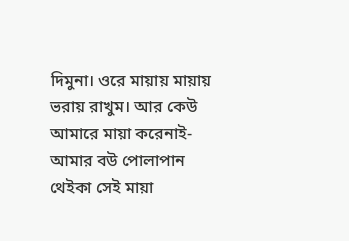দিমুনা। ওরে মায়ায় মায়ায় ভরায় রাখুম। আর কেউ আমারে মায়া করেনাই- আমার বউ পোলাপান থেইকা সেই মায়া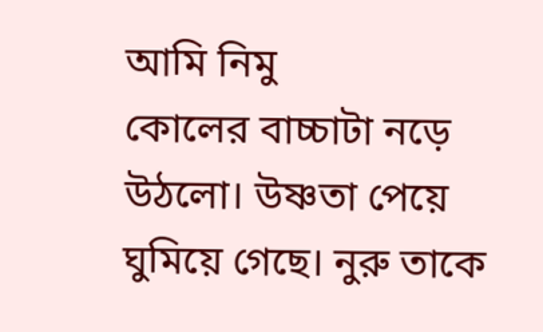আমি নিমু
কোলের বাচ্চাটা নড়ে উঠলো। উষ্ণতা পেয়ে ঘুমিয়ে গেছে। নুরু তাকে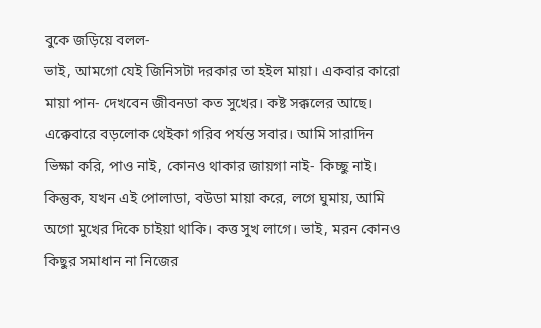বুকে জড়িয়ে বলল-
ভাই, আমগো যেই জিনিসটা দরকার তা হইল মায়া। একবার কারো মায়া পান- দেখবেন জীবনডা কত সুখের। কষ্ট সক্কলের আছে। এক্কেবারে বড়লোক থেইকা গরিব পর্যন্ত সবার। আমি সারাদিন ভিক্ষা করি, পাও নাই, কোনও থাকার জায়গা নাই- কিচ্ছু নাই। কিন্তুক, যখন এই পোলাডা, বউডা মায়া করে, লগে ঘুমায়, আমি অগো মুখের দিকে চাইয়া থাকি। কত্ত সুখ লাগে। ভাই, মরন কোনও কিছুর সমাধান না নিজের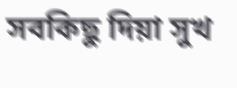সবকিছু দিয়া সুখ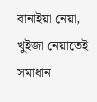বানাইয়া নেয়া, খুইজা নেয়াতেই সমাধান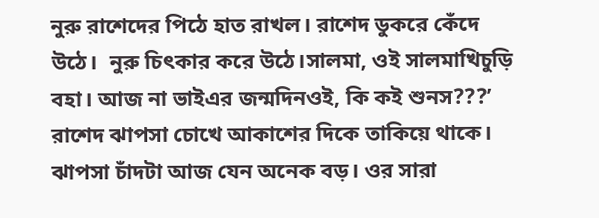নুরু রাশেদের পিঠে হাত রাখল। রাশেদ ডুকরে কেঁদে উঠে।  নুরু চিৎকার করে উঠে।সালমা, ওই সালমাখিচুড়ি বহা। আজ না ভাইএর জন্মদিনওই, কি কই শুনস???’
রাশেদ ঝাপসা চোখে আকাশের দিকে তাকিয়ে থাকে। ঝাপসা চাঁদটা আজ যেন অনেক বড়। ওর সারা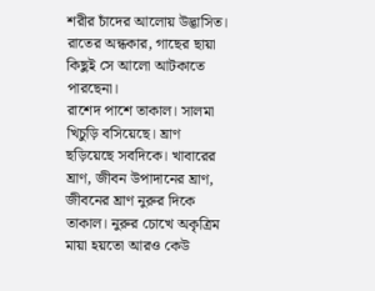শরীর চাঁদের আলোয় উদ্ভাসিত। রাতের অন্ধকার, গাছের ছায়া কিছুই সে আলো আটকাতে পারছেনা।
রাশেদ পাশে তাকাল। সালমা খিচুড়ি বসিয়েছে। ঘ্রাণ ছড়িয়েছে সবদিকে। খাবারের ঘ্রাণ, জীবন উপাদানের ঘ্রাণ, জীবনের ঘ্রাণ নুরুর দিকে তাকাল। নুরুর চোখে অকৃত্রিম মায়া হয়তো আরও কেউ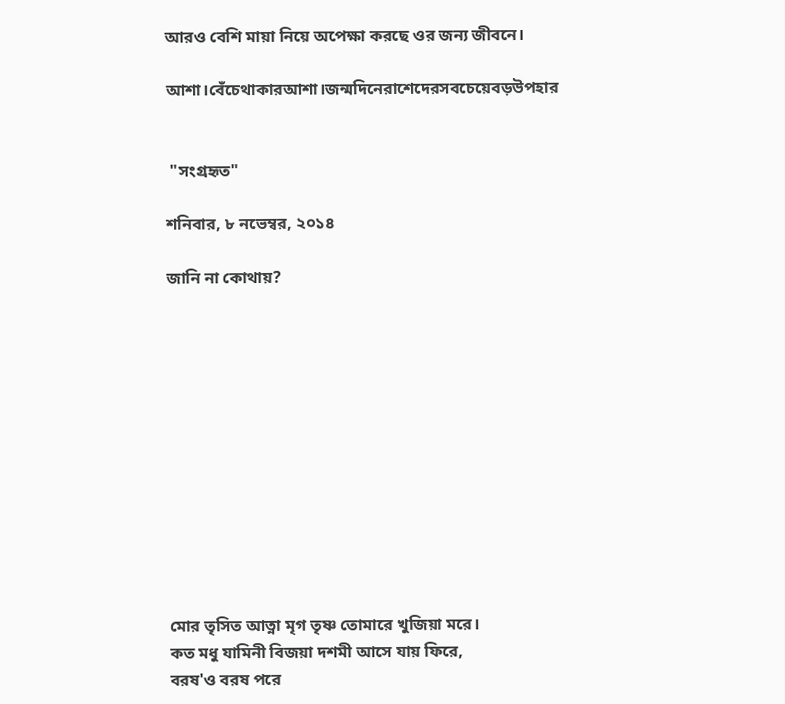আরও বেশি মায়া নিয়ে অপেক্ষা করছে ওর জন্য জীবনে।

আশা।বেঁচেথাকারআশা।জন্মদিনেরাশেদেরসবচেয়েবড়উপহার


 "সংগ্রহৃত"

শনিবার, ৮ নভেম্বর, ২০১৪

জানি না কোথায়?












মোর তৃসিত আত্না মৃগ তৃষ্ণ তোমারে খুজিয়া মরে।
কত মধু যামিনী বিজয়া দশমী আসে যায় ফিরে,
বরষ'ও বরষ পরে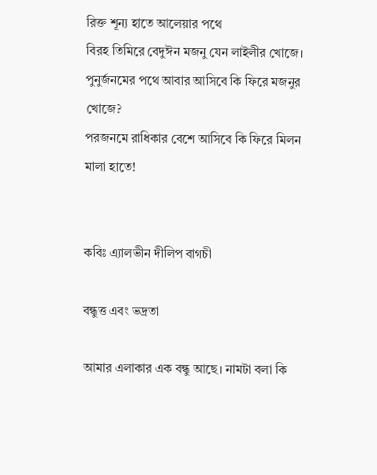রিক্ত শূন্য হাতে আলেয়ার পথে
বিরহ তিমিরে বেদুঈন মজনু যেন লাইলীর খোজে।
পুনুর্জনমের পথে আবার আসিবে কি ফিরে মজনুর খোজে?
পরজনমে রাধিকার বেশে আসিবে কি ফিরে মিলন মালা হাতে!


কবিঃ এ্যালভীন দীলিপ বাগচী

বন্ধুত্ত এবং ভদ্রতা

আমার এলাকার এক বন্ধু আছে। নামটা বলা কি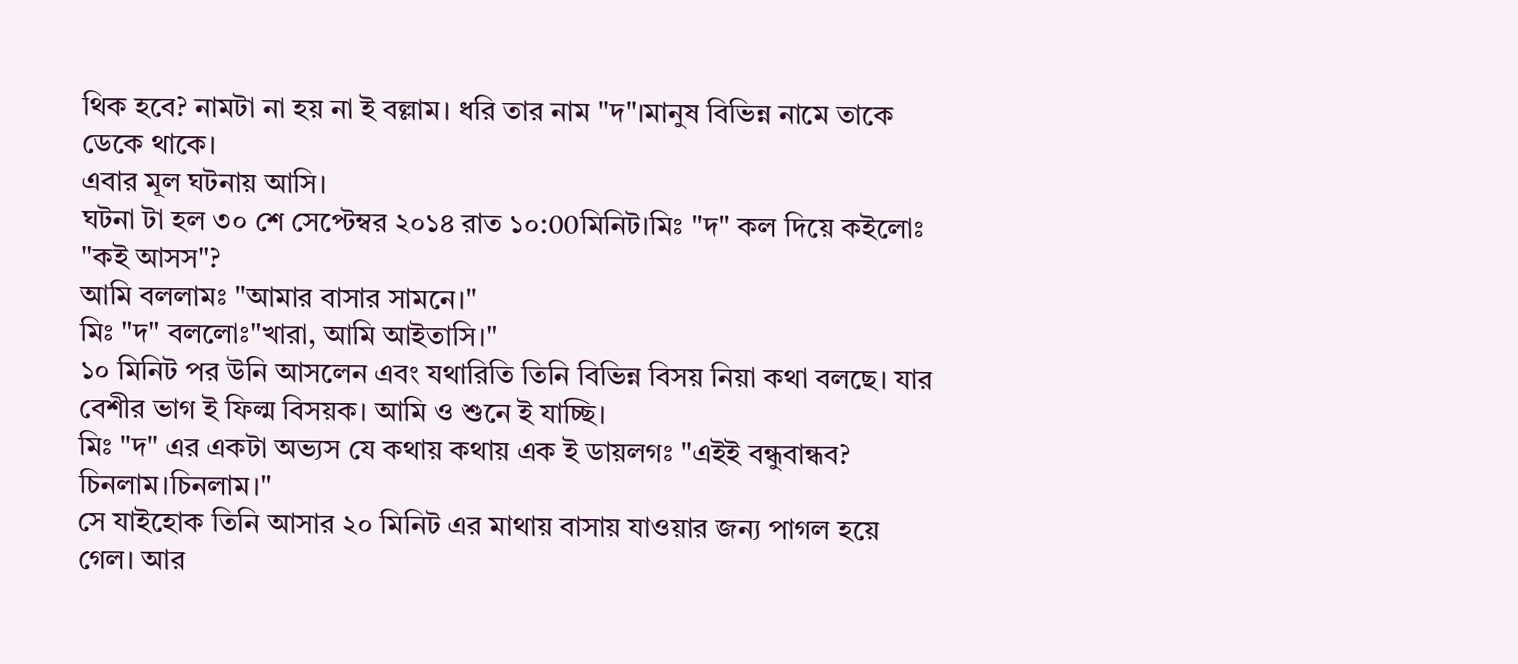থিক হবে? নামটা না হয় না ই বল্লাম। ধরি তার নাম "দ"।মানুষ বিভিন্ন নামে তাকে ডেকে থাকে।
এবার মূল ঘটনায় আসি।
ঘটনা টা হল ৩০ শে সেপ্টেম্বর ২০১৪ রাত ১০:00মিনিট।মিঃ "দ" কল দিয়ে কইলোঃ "কই আসস"?
আমি বললামঃ "আমার বাসার সামনে।"
মিঃ "দ" বললোঃ"খারা, আমি আইতাসি।"
১০ মিনিট পর উনি আসলেন এবং যথারিতি তিনি বিভিন্ন বিসয় নিয়া কথা বলছে। যার বেশীর ভাগ ই ফিল্ম বিসয়ক। আমি ও শুনে ই যাচ্ছি।
মিঃ "দ" এর একটা অভ্যস যে কথায় কথায় এক ই ডায়লগঃ "এইই বন্ধুবান্ধব? চিনলাম।চিনলাম।"
সে যাইহোক তিনি আসার ২০ মিনিট এর মাথায় বাসায় যাওয়ার জন্য পাগল হয়ে গেল। আর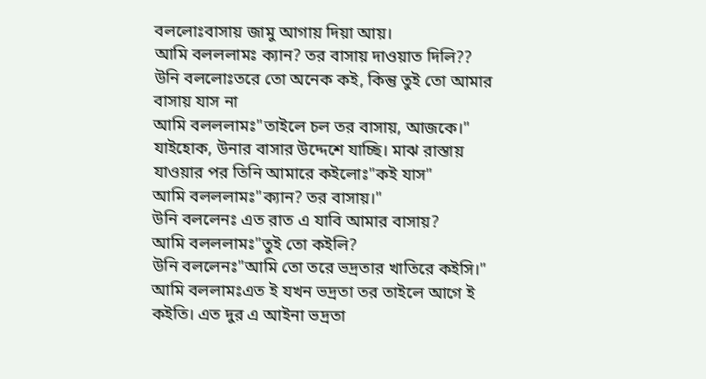বললোঃবাসায় জামু আগায় দিয়া আয়।
আমি বলললামঃ ক্যান? তর বাসায় দাওয়াত দিলি??
উনি বললোঃতরে তো অনেক কই, কিন্তু তুই তো আমার বাসায় যাস না
আমি বলললামঃ"তাইলে চল তর বাসায়, আজকে।"
যাইহোক, উনার বাসার উদ্দেশে যাচ্ছি। মাঝ রাস্তায় যাওয়ার পর তিনি আমারে কইলোঃ"কই যাস"
আমি বলললামঃ"ক্যান? তর বাসায়।"
উনি বললেনঃ এত রাত এ যাবি আমার বাসায়?
আমি বলললামঃ"তুই তো কইলি?
উনি বললেনঃ"আমি তো তরে ভদ্রতার খাতিরে কইসি।"
আমি বললামঃএত ই যখন ভদ্রতা তর তাইলে আগে ই কইতি। এত দুর এ আইনা ভদ্রতা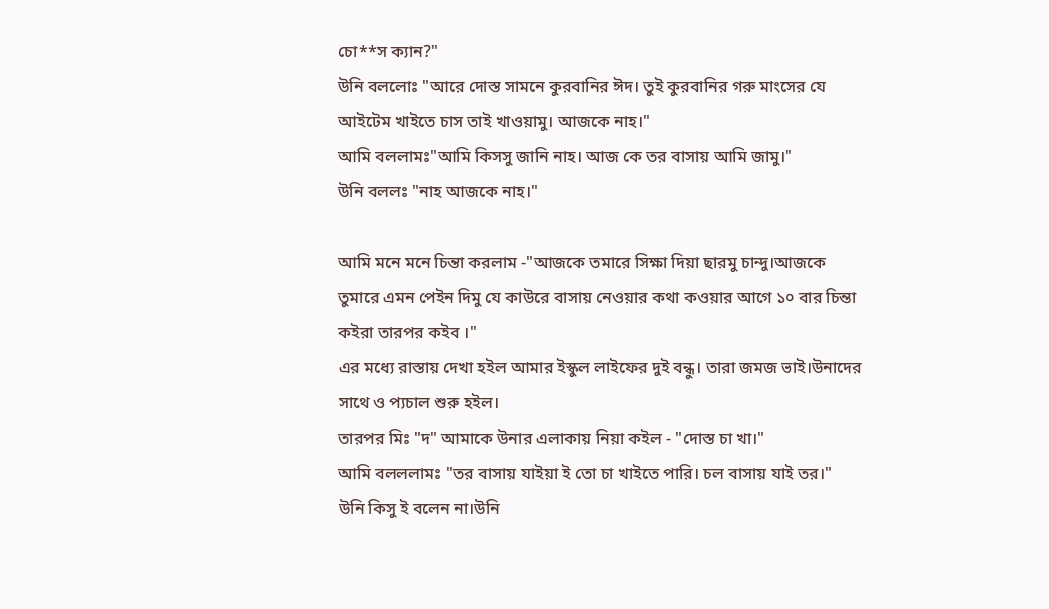চো**স ক্যান?"
উনি বললোঃ "আরে দোস্ত সামনে কুরবানির ঈদ। তুই কুরবানির গরু মাংসের যে আইটেম খাইতে চাস তাই খাওয়ামু। আজকে নাহ।"
আমি বললামঃ"আমি কিসসু জানি নাহ। আজ কে তর বাসায় আমি জামু।"
উনি বললঃ "নাহ আজকে নাহ।"

আমি মনে মনে চিন্তা করলাম -"আজকে তমারে সিক্ষা দিয়া ছারমু চান্দু।আজকে তুমারে এমন পেইন দিমু যে কাউরে বাসায় নেওয়ার কথা কওয়ার আগে ১০ বার চিন্তা কইরা তারপর কইব ।"
এর মধ্যে রাস্তায় দেখা হইল আমার ইস্কুল লাইফের দুই বন্ধু। তারা জমজ ভাই।উনাদের সাথে ও প্যচাল শুরু হইল।
তারপর মিঃ "দ" আমাকে উনার এলাকায় নিয়া কইল - "দোস্ত চা খা।"
আমি বলললামঃ "তর বাসায় যাইয়া ই তো চা খাইতে পারি। চল বাসায় যাই তর।"
উনি কিসু ই বলেন না।উনি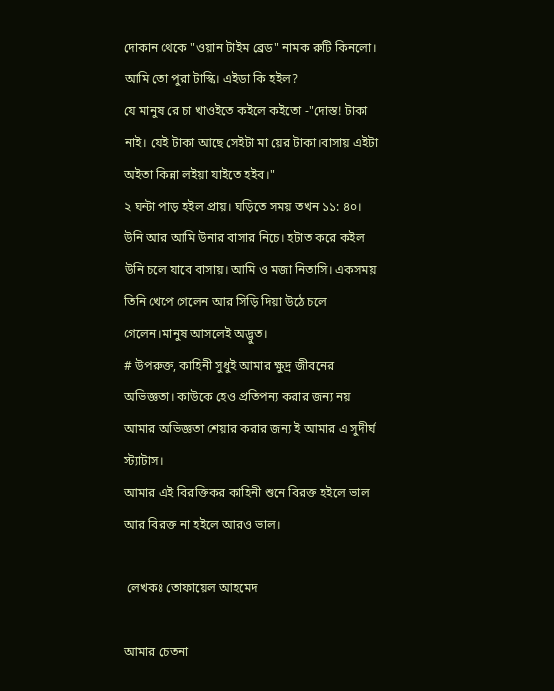দোকান থেকে "ওয়ান টাইম ব্রেড" নামক রুটি কিনলো। আমি তো পুরা টাস্কি। এইডা কি হইল?
যে মানুষ রে চা খাওইতে কইলে কইতো -"দোস্ত! টাকা নাই। যেই টাকা আছে সেইটা মা য়ের টাকা।বাসায় এইটা অইতা কিন্না লইয়া যাইতে হইব।"
২ ঘন্টা পাড় হইল প্রায়। ঘড়িতে সময় তখন ১১: ৪০। উনি আর আমি উনার বাসার নিচে। হটাত করে কইল উনি চলে যাবে বাসায়। আমি ও মজা নিতাসি। একসময় তিনি খেপে গেলেন আর সিড়ি দিয়া উঠে চলে গেলেন।মানুষ আসলেই অদ্ভুত।
# উপরুক্ত, কাহিনী সুধুই আমার ক্ষুদ্র জীবনের অভিজ্ঞতা। কাউকে হেও প্রতিপন্য করার জন্য নয় আমার অভিজ্ঞতা শেয়ার করার জন্য ই আমার এ সুদীর্ঘ স্ট্যাটাস।
আমার এই বিরক্তিকর কাহিনী শুনে বিরক্ত হইলে ভাল আর বিরক্ত না হইলে আরও ভাল।

 লেখকঃ তোফায়েল আহমেদ

আমার চেতনা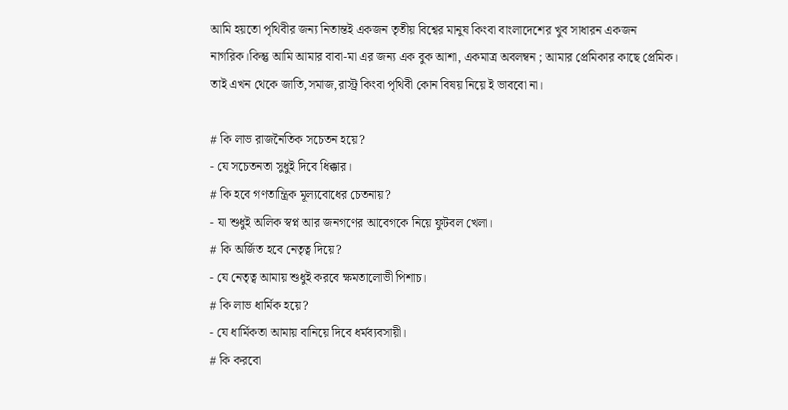আমি হয়তো পৃথিবীর জন্য নিতান্তই একজন তৃতীয় বিশ্বের মানুষ কিংবা বাংলাদেশের খুব সাধারন একজন নাগরিক।কিন্তু আমি আমার বাবা-মা এর জন্য এক বুক আশা, একমাত্র অবলম্বন ; আমার প্রেমিকার কাছে প্রেমিক। তাই এখন থেকে জাতি,সমাজ,রাস্ট্র কিংবা পৃথিবী কোন বিষয় নিয়ে ই ভাববো না।

# কি লাভ রাজনৈতিক সচেতন হয়ে?
- যে সচেতনতা সুধুই দিবে ধিক্কার।
# কি হবে গণতান্ত্রিক মূল্যবোধের চেতনায়?
- যা শুধুই অলিক স্বপ্ন আর জনগণের আবেগকে নিয়ে ফুটবল খেলা।
# কি অর্জিত হবে নেতৃত্ব দিয়ে?
- যে নেতৃত্ব আমায় শুধুই করবে ক্ষমতালোভী পিশাচ।
# কি লাভ ধার্মিক হয়ে?
- যে ধার্মিকতা আমায় বানিয়ে দিবে ধর্মব্যবসায়ী।
# কি করবো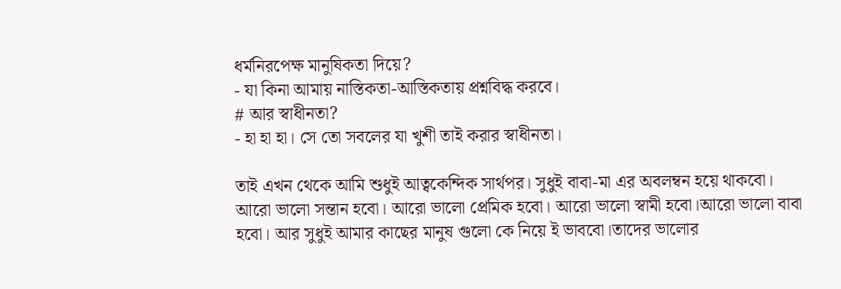ধর্মনিরপেক্ষ মানুষিকতা দিয়ে?
- যা কিনা আমায় নাস্তিকতা-আস্তিকতায় প্রশ্নবিদ্ধ করবে।
# আর স্বাধীনতা?
- হা হা হা। সে তো সবলের যা খুশী তাই করার স্বাধীনতা।

তাই এখন থেকে আমি শুধুই আত্বকেন্দিক সার্থপর। সুধুই বাবা-মা এর অবলম্বন হয়ে থাকবো। আরো ভালো সন্তান হবো। আরো ভালো প্রেমিক হবো। আরো ভালো স্বামী হবো।আরো ভালো বাবা হবো। আর সুধুই আমার কাছের মানুষ গুলো কে নিয়ে ই ভাববো।তাদের ভালোর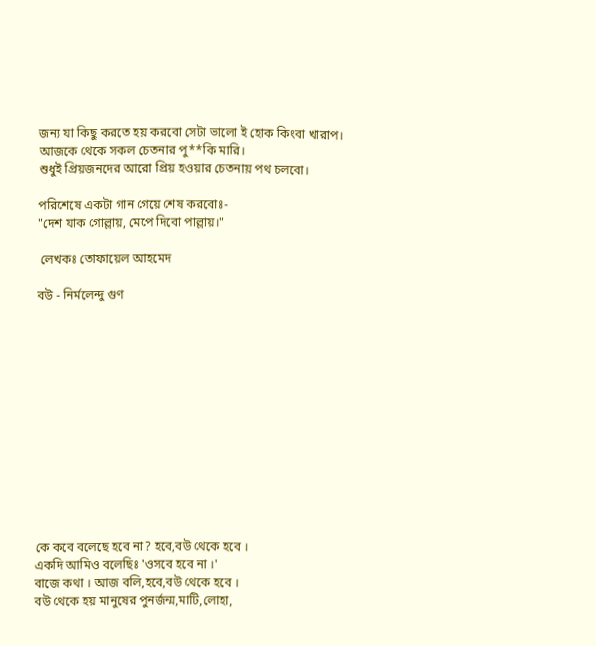জন্য যা কিছু করতে হয় করবো সেটা ভালো ই হোক কিংবা খারাপ।
আজকে থেকে সকল চেতনার পু**কি মারি।
শুধুই প্রিয়জনদের আরো প্রিয় হওয়ার চেতনায় পথ চলবো।

পরিশেষে একটা গান গেয়ে শেষ করবোঃ-
"দেশ যাক গোল্লায়, মেপে দিবো পাল্লায়।"

 লেখকঃ তোফায়েল আহমেদ

বউ - নির্মলেন্দু গুণ













কে কবে বলেছে হবে না? হবে,বউ থেকে হবে ।
একদি আমিও বলেছিঃ 'ওসবে হবে না ।'
বাজে কথা । আজ বলি,হবে,বউ থেকে হবে ।
বউ থেকে হয় মানুষের পুনর্জন্ম,মাটি,লোহা,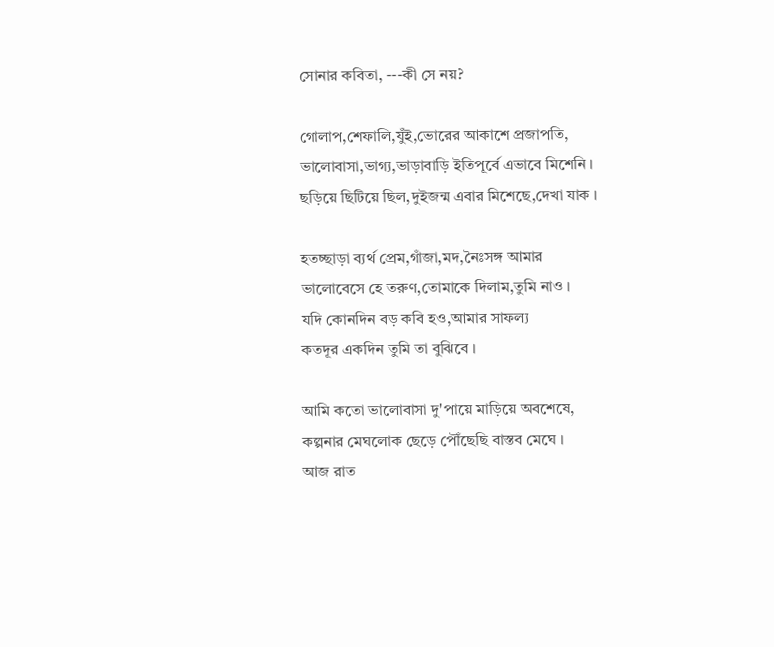সোনার কবিতা, ---কী সে নয়?

গোলাপ,শেফালি,যুঁই,ভোরের আকাশে প্রজাপতি,
ভালোবাসা,ভাগ্য,ভাড়াবাড়ি ইতিপূর্বে এভাবে মিশেনি ।
ছড়িয়ে ছিটিয়ে ছিল,দুইজন্ম এবার মিশেছে,দেখা যাক ।

হতচ্ছাড়া ব্যর্থ প্রেম,গাঁজা,মদ,নৈঃসঙ্গ আমার
ভালোবেসে হে তরুণ,তোমাকে দিলাম,তুমি নাও ।
যদি কোনদিন বড় কবি হও,আমার সাফল্য
কতদূর একদিন তুমি তা বুঝিবে ।

আমি কতো ভালোবাসা দু'পায়ে মাড়িয়ে অবশেষে,
কল্পনার মেঘলোক ছেড়ে পৌঁছেছি বাস্তব মেঘে ।
আজ রাত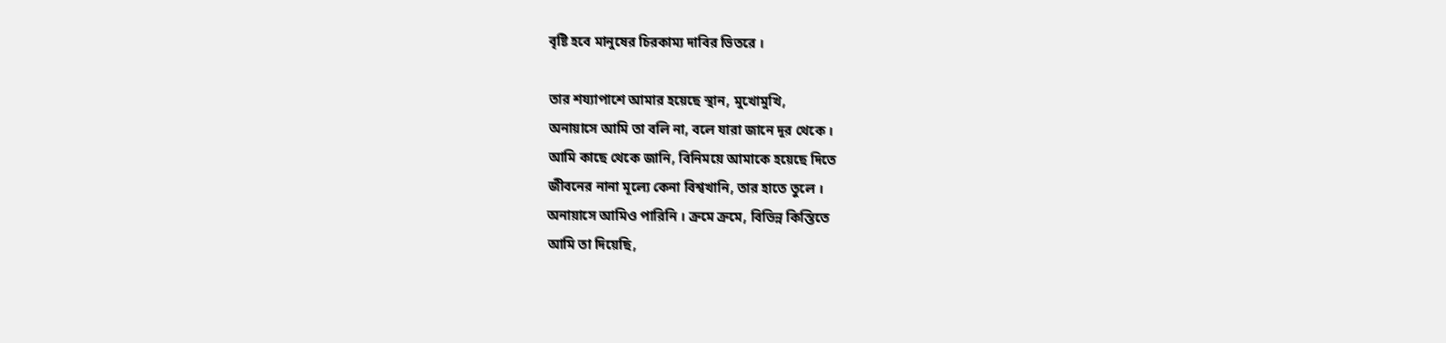বৃষ্টি হবে মানুষের চিরকাম্য দাবির ভিতরে ।

তার শয্যাপাশে আমার হয়েছে স্থান, মুখোমুখি,
অনায়াসে আমি তা বলি না, বলে যারা জানে দূর থেকে ।
আমি কাছে থেকে জানি, বিনিময়ে আমাকে হয়েছে দিতে
জীবনের নানা মূল্যে কেনা বিশ্বখানি, তার হাতে তুলে ।
অনায়াসে আমিও পারিনি । ক্রমে ক্রমে, বিভিন্ন কিস্তিতে
আমি তা দিয়েছি,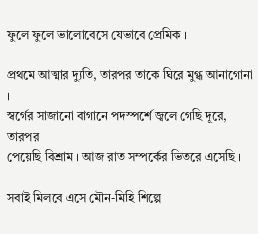ফুলে ফুলে ভালোবেসে যেভাবে প্রেমিক ।

প্রথমে আত্মার দ্যুতি, তারপর তাকে ঘিরে মুগ্ধ আনাগোনা ।
স্বর্গের সাজানো বাগানে পদস্পর্শে জ্বলে গেছি দূরে, তারপর
পেয়েছি বিশ্রাম । আজ রাত সম্পর্কের ভিতরে এসেছি ।

সবাই মিলবে এসে মৌন-মিহি শিল্পে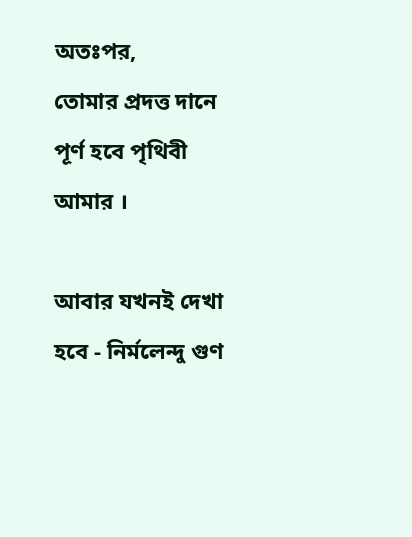অতঃপর,
তোমার প্রদত্ত দানে পূর্ণ হবে পৃথিবী আমার ।

আবার যখনই দেখা হবে - নির্মলেন্দু গুণ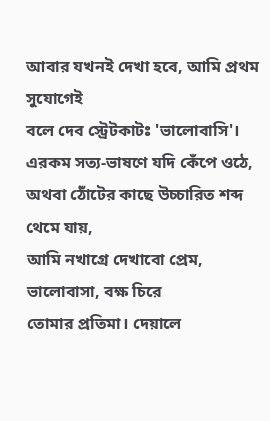আবার যখনই দেখা হবে, আমি প্রথম সুযোগেই
বলে দেব স্ট্রেটকাটঃ 'ভালোবাসি'।
এরকম সত্য-ভাষণে যদি কেঁপে ওঠে,
অথবা ঠোঁটের কাছে উচ্চারিত শব্দ থেমে যায়,
আমি নখাগ্রে দেখাবো প্রেম, ভালোবাসা, বক্ষ চিরে
তোমার প্রতিমা। দেয়ালে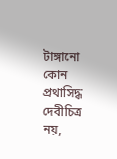টাঙ্গানো কোন প্রথাসিদ্ধ
দেবীচিত্র নয়,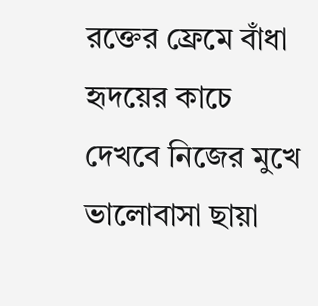রক্তের ফ্রেমে বাঁধা হৃদয়ের কাচে
দেখবে নিজের মুখে ভালোবাসা ছায়া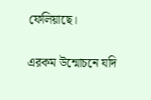ফেলিয়াছে।

এরকম উন্মোচনে যদি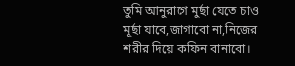তুমি আনুরাগে মুর্ছা যেতে চাও
মূর্ছা যাবে,জাগাবো না,নিজের শরীর দিয়ে কফিন বানাবো।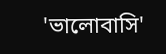'ভালোবাসি'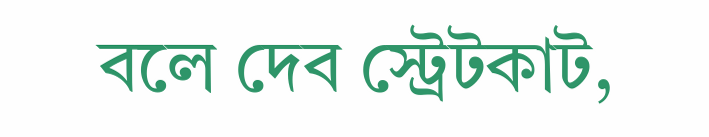বলে দেব স্ট্রেটকাট,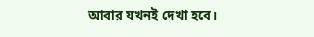আবার যখনই দেখা হবে।